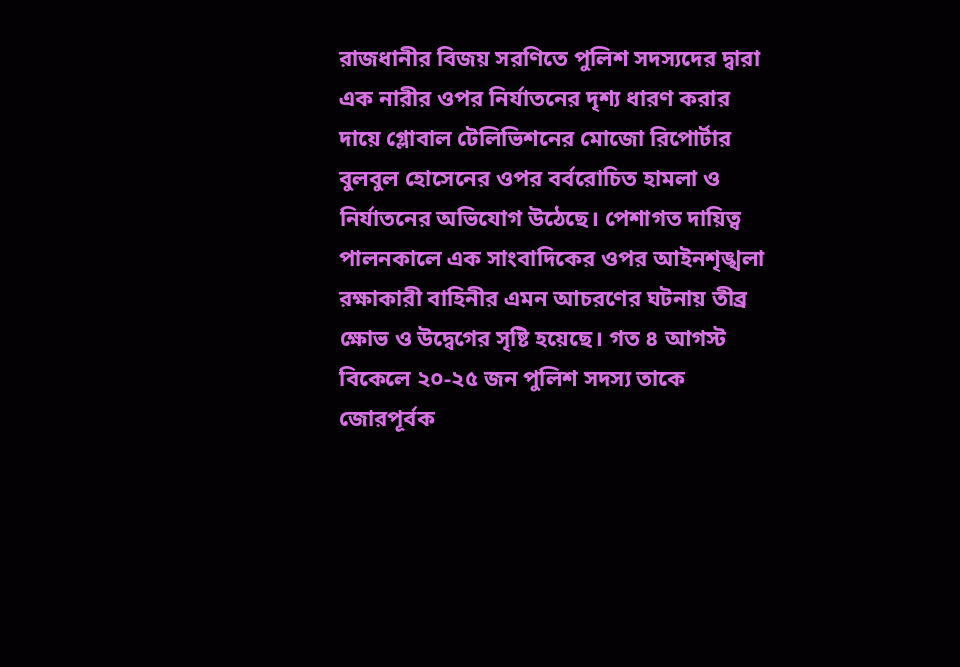রাজধানীর বিজয় সরণিতে পুলিশ সদস্যদের দ্বারা এক নারীর ওপর নির্যাতনের দৃশ্য ধারণ করার দায়ে গ্লোবাল টেলিভিশনের মোজো রিপোর্টার বুলবুল হোসেনের ওপর বর্বরোচিত হামলা ও নির্যাতনের অভিযোগ উঠেছে। পেশাগত দায়িত্ব পালনকালে এক সাংবাদিকের ওপর আইনশৃঙ্খলা রক্ষাকারী বাহিনীর এমন আচরণের ঘটনায় তীব্র ক্ষোভ ও উদ্বেগের সৃষ্টি হয়েছে। গত ৪ আগস্ট বিকেলে ২০-২৫ জন পুলিশ সদস্য তাকে জোরপূর্বক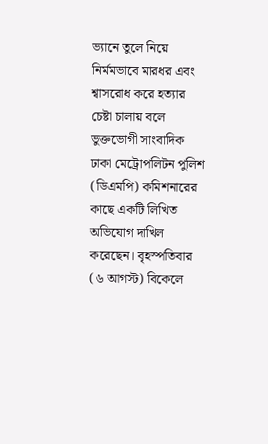ভ্যানে তুলে নিয়ে নির্মমভাবে মারধর এবং শ্বাসরোধ করে হত্যার চেষ্টা চালায় বলে ভুক্তভোগী সাংবাদিক ঢাকা মেট্রোপলিটন পুলিশ (ডিএমপি) কমিশনারের কাছে একটি লিখিত অভিযোগ দাখিল করেছেন। বৃহস্পতিবার (৬ আগস্ট) বিকেলে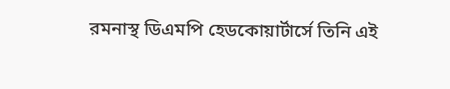রমনাস্থ ডিএমপি হেডকোয়ার্টার্সে তিনি এই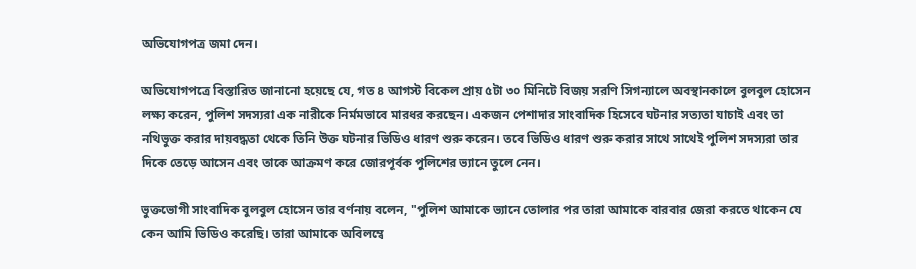অভিযোগপত্র জমা দেন।

অভিযোগপত্রে বিস্তারিত জানানো হয়েছে যে, গত ৪ আগস্ট বিকেল প্রায় ৫টা ৩০ মিনিটে বিজয় সরণি সিগন্যালে অবস্থানকালে বুলবুল হোসেন লক্ষ্য করেন, পুলিশ সদস্যরা এক নারীকে নির্মমভাবে মারধর করছেন। একজন পেশাদার সাংবাদিক হিসেবে ঘটনার সত্যতা যাচাই এবং তা নথিভুক্ত করার দায়বদ্ধতা থেকে তিনি উক্ত ঘটনার ভিডিও ধারণ শুরু করেন। তবে ভিডিও ধারণ শুরু করার সাথে সাথেই পুলিশ সদস্যরা তার দিকে তেড়ে আসেন এবং তাকে আক্রমণ করে জোরপূর্বক পুলিশের ভ্যানে তুলে নেন।

ভুক্তভোগী সাংবাদিক বুলবুল হোসেন তার বর্ণনায় বলেন, "পুলিশ আমাকে ভ্যানে তোলার পর তারা আমাকে বারবার জেরা করতে থাকেন যে কেন আমি ভিডিও করেছি। তারা আমাকে অবিলম্বে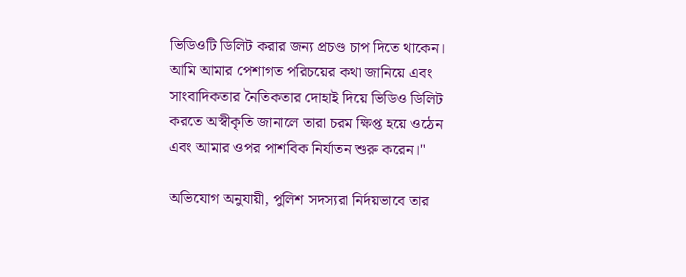ভিডিওটি ডিলিট করার জন্য প্রচণ্ড চাপ দিতে থাকেন। আমি আমার পেশাগত পরিচয়ের কথা জানিয়ে এবং সাংবাদিকতার নৈতিকতার দোহাই দিয়ে ভিডিও ডিলিট করতে অস্বীকৃতি জানালে তারা চরম ক্ষিপ্ত হয়ে ওঠেন এবং আমার ওপর পাশবিক নির্যাতন শুরু করেন।"

অভিযোগ অনুযায়ী, পুলিশ সদস্যরা নির্দয়ভাবে তার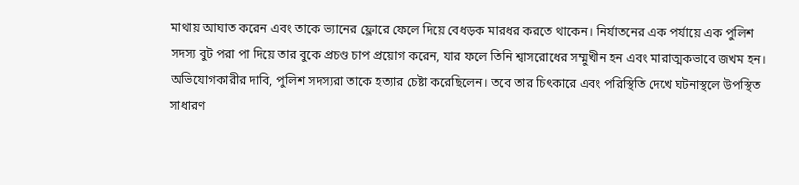মাথায় আঘাত করেন এবং তাকে ভ্যানের ফ্লোরে ফেলে দিয়ে বেধড়ক মারধর করতে থাকেন। নির্যাতনের এক পর্যায়ে এক পুলিশ সদস্য বুট পরা পা দিয়ে তার বুকে প্রচণ্ড চাপ প্রয়োগ করেন, যার ফলে তিনি শ্বাসরোধের সম্মুখীন হন এবং মারাত্মকভাবে জখম হন। অভিযোগকারীর দাবি, পুলিশ সদস্যরা তাকে হত্যার চেষ্টা করেছিলেন। তবে তার চিৎকারে এবং পরিস্থিতি দেখে ঘটনাস্থলে উপস্থিত সাধারণ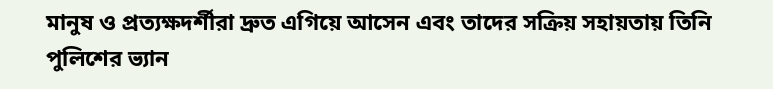মানুষ ও প্রত্যক্ষদর্শীরা দ্রুত এগিয়ে আসেন এবং তাদের সক্রিয় সহায়তায় তিনি পুলিশের ভ্যান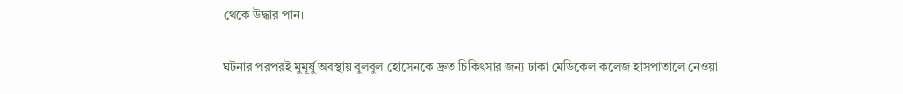থেকে উদ্ধার পান।

ঘটনার পরপরই মুমূর্ষু অবস্থায় বুলবুল হোসেনকে দ্রুত চিকিৎসার জন্য ঢাকা মেডিকেল কলেজ হাসপাতালে নেওয়া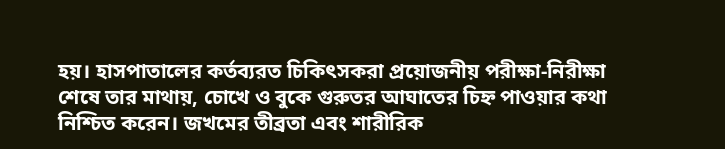হয়। হাসপাতালের কর্তব্যরত চিকিৎসকরা প্রয়োজনীয় পরীক্ষা-নিরীক্ষা শেষে তার মাথায়, চোখে ও বুকে গুরুতর আঘাতের চিহ্ন পাওয়ার কথা নিশ্চিত করেন। জখমের তীব্রতা এবং শারীরিক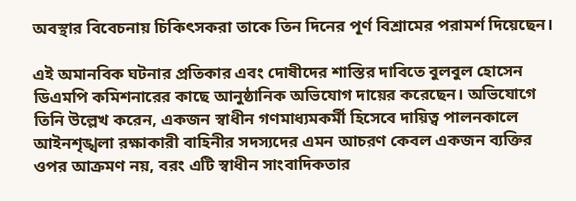অবস্থার বিবেচনায় চিকিৎসকরা তাকে তিন দিনের পূর্ণ বিশ্রামের পরামর্শ দিয়েছেন।

এই অমানবিক ঘটনার প্রতিকার এবং দোষীদের শাস্তির দাবিতে বুলবুল হোসেন ডিএমপি কমিশনারের কাছে আনুষ্ঠানিক অভিযোগ দায়ের করেছেন। অভিযোগে তিনি উল্লেখ করেন, একজন স্বাধীন গণমাধ্যমকর্মী হিসেবে দায়িত্ব পালনকালে আইনশৃঙ্খলা রক্ষাকারী বাহিনীর সদস্যদের এমন আচরণ কেবল একজন ব্যক্তির ওপর আক্রমণ নয়, বরং এটি স্বাধীন সাংবাদিকতার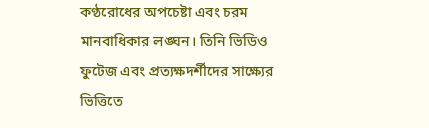কণ্ঠরোধের অপচেষ্টা এবং চরম মানবাধিকার লঙ্ঘন। তিনি ভিডিও ফুটেজ এবং প্রত্যক্ষদর্শীদের সাক্ষ্যের ভিত্তিতে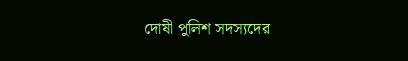দোষী পুলিশ সদস্যদের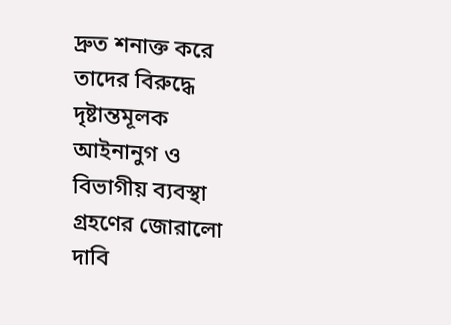দ্রুত শনাক্ত করে তাদের বিরুদ্ধে দৃষ্টান্তমূলক আইনানুগ ও বিভাগীয় ব্যবস্থা গ্রহণের জোরালো দাবি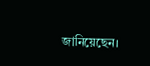জানিয়েছেন।